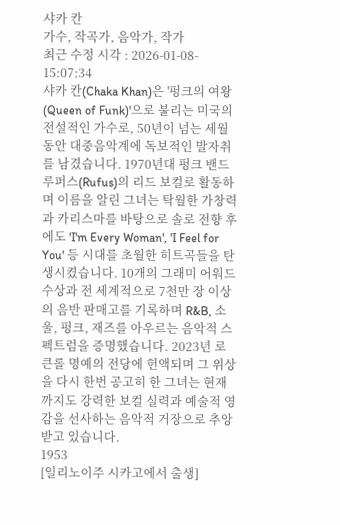샤카 칸
가수, 작곡가, 음악가, 작가
최근 수정 시각 : 2026-01-08- 15:07:34
샤카 칸(Chaka Khan)은 '펑크의 여왕(Queen of Funk)'으로 불리는 미국의 전설적인 가수로, 50년이 넘는 세월 동안 대중음악계에 독보적인 발자취를 남겼습니다. 1970년대 펑크 밴드 루퍼스(Rufus)의 리드 보컬로 활동하며 이름을 알린 그녀는 탁월한 가창력과 카리스마를 바탕으로 솔로 전향 후에도 'I'm Every Woman', 'I Feel for You' 등 시대를 초월한 히트곡들을 탄생시켰습니다. 10개의 그래미 어워드 수상과 전 세계적으로 7천만 장 이상의 음반 판매고를 기록하며 R&B, 소울, 펑크, 재즈를 아우르는 음악적 스펙트럼을 증명했습니다. 2023년 로큰롤 명예의 전당에 헌액되며 그 위상을 다시 한번 공고히 한 그녀는 현재까지도 강력한 보컬 실력과 예술적 영감을 선사하는 음악적 거장으로 추앙받고 있습니다.
1953
[일리노이주 시카고에서 출생]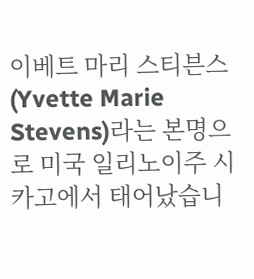이베트 마리 스티븐스(Yvette Marie Stevens)라는 본명으로 미국 일리노이주 시카고에서 태어났습니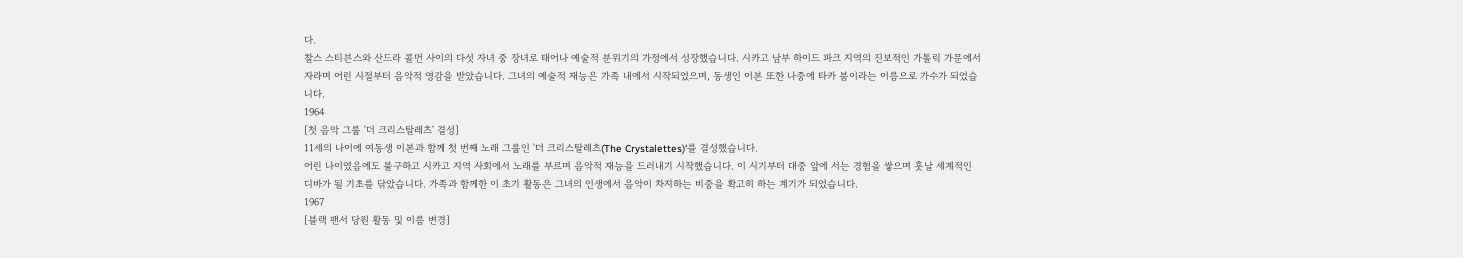다.
찰스 스티븐스와 산드라 콜먼 사이의 다섯 자녀 중 장녀로 태어나 예술적 분위기의 가정에서 성장했습니다. 시카고 남부 하이드 파크 지역의 진보적인 가톨릭 가문에서 자라며 어린 시절부터 음악적 영감을 받았습니다. 그녀의 예술적 재능은 가족 내에서 시작되었으며, 동생인 이본 또한 나중에 타카 붐이라는 이름으로 가수가 되었습니다.
1964
[첫 음악 그룹 '더 크리스탈레츠' 결성]
11세의 나이에 여동생 이본과 함께 첫 번째 노래 그룹인 '더 크리스탈레츠(The Crystalettes)'를 결성했습니다.
어린 나이였음에도 불구하고 시카고 지역 사회에서 노래를 부르며 음악적 재능을 드러내기 시작했습니다. 이 시기부터 대중 앞에 서는 경험을 쌓으며 훗날 세계적인 디바가 될 기초를 닦았습니다. 가족과 함께한 이 초기 활동은 그녀의 인생에서 음악이 차지하는 비중을 확고히 하는 계기가 되었습니다.
1967
[블랙 팬서 당원 활동 및 이름 변경]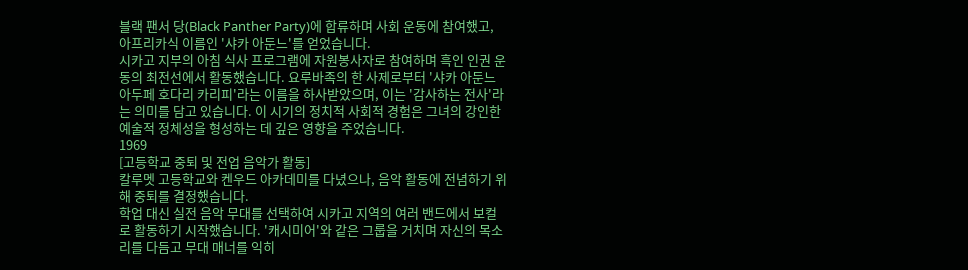블랙 팬서 당(Black Panther Party)에 합류하며 사회 운동에 참여했고, 아프리카식 이름인 '샤카 아둔느'를 얻었습니다.
시카고 지부의 아침 식사 프로그램에 자원봉사자로 참여하며 흑인 인권 운동의 최전선에서 활동했습니다. 요루바족의 한 사제로부터 '샤카 아둔느 아두페 호다리 카리피'라는 이름을 하사받았으며, 이는 '감사하는 전사'라는 의미를 담고 있습니다. 이 시기의 정치적 사회적 경험은 그녀의 강인한 예술적 정체성을 형성하는 데 깊은 영향을 주었습니다.
1969
[고등학교 중퇴 및 전업 음악가 활동]
칼루멧 고등학교와 켄우드 아카데미를 다녔으나, 음악 활동에 전념하기 위해 중퇴를 결정했습니다.
학업 대신 실전 음악 무대를 선택하여 시카고 지역의 여러 밴드에서 보컬로 활동하기 시작했습니다. '캐시미어'와 같은 그룹을 거치며 자신의 목소리를 다듬고 무대 매너를 익히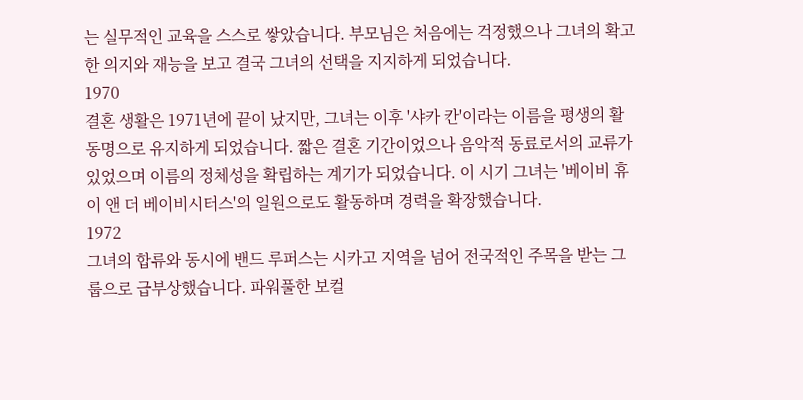는 실무적인 교육을 스스로 쌓았습니다. 부모님은 처음에는 걱정했으나 그녀의 확고한 의지와 재능을 보고 결국 그녀의 선택을 지지하게 되었습니다.
1970
결혼 생활은 1971년에 끝이 났지만, 그녀는 이후 '샤카 칸'이라는 이름을 평생의 활동명으로 유지하게 되었습니다. 짧은 결혼 기간이었으나 음악적 동료로서의 교류가 있었으며 이름의 정체성을 확립하는 계기가 되었습니다. 이 시기 그녀는 '베이비 휴이 앤 더 베이비시터스'의 일원으로도 활동하며 경력을 확장했습니다.
1972
그녀의 합류와 동시에 밴드 루퍼스는 시카고 지역을 넘어 전국적인 주목을 받는 그룹으로 급부상했습니다. 파워풀한 보컬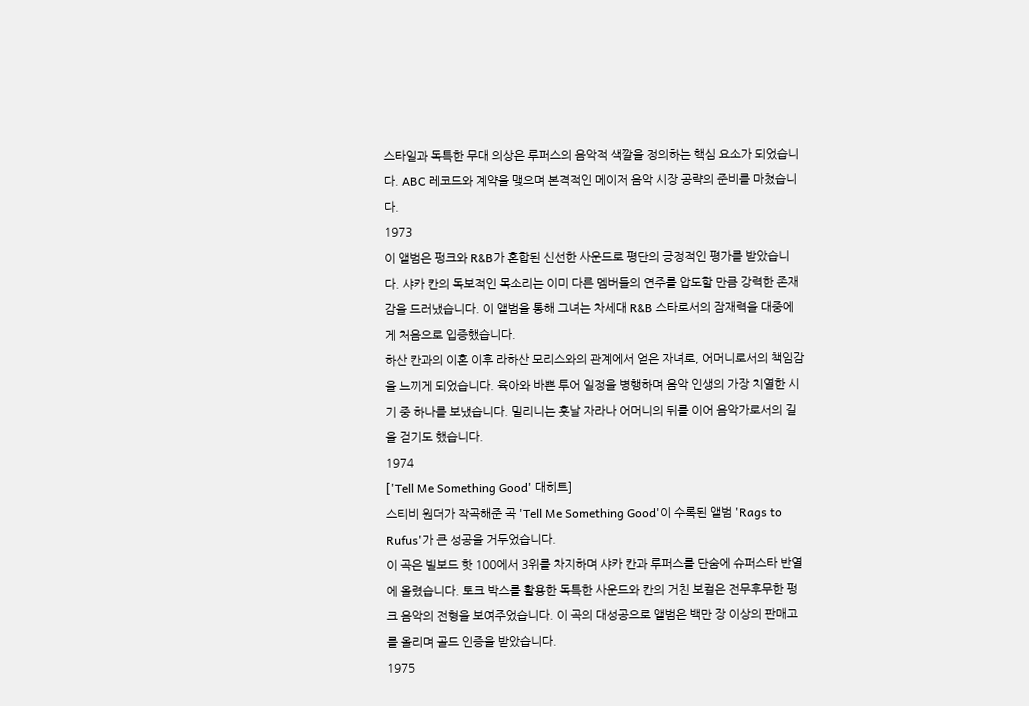스타일과 독특한 무대 의상은 루퍼스의 음악적 색깔을 정의하는 핵심 요소가 되었습니다. ABC 레코드와 계약을 맺으며 본격적인 메이저 음악 시장 공략의 준비를 마쳤습니다.
1973
이 앨범은 펑크와 R&B가 혼합된 신선한 사운드로 평단의 긍정적인 평가를 받았습니다. 샤카 칸의 독보적인 목소리는 이미 다른 멤버들의 연주를 압도할 만큼 강력한 존재감을 드러냈습니다. 이 앨범을 통해 그녀는 차세대 R&B 스타로서의 잠재력을 대중에게 처음으로 입증했습니다.
하산 칸과의 이혼 이후 라하산 모리스와의 관계에서 얻은 자녀로, 어머니로서의 책임감을 느끼게 되었습니다. 육아와 바쁜 투어 일정을 병행하며 음악 인생의 가장 치열한 시기 중 하나를 보냈습니다. 밀리니는 훗날 자라나 어머니의 뒤를 이어 음악가로서의 길을 걷기도 했습니다.
1974
['Tell Me Something Good' 대히트]
스티비 원더가 작곡해준 곡 'Tell Me Something Good'이 수록된 앨범 'Rags to Rufus'가 큰 성공을 거두었습니다.
이 곡은 빌보드 핫 100에서 3위를 차지하며 샤카 칸과 루퍼스를 단숨에 슈퍼스타 반열에 올렸습니다. 토크 박스를 활용한 독특한 사운드와 칸의 거친 보컬은 전무후무한 펑크 음악의 전형을 보여주었습니다. 이 곡의 대성공으로 앨범은 백만 장 이상의 판매고를 올리며 골드 인증을 받았습니다.
1975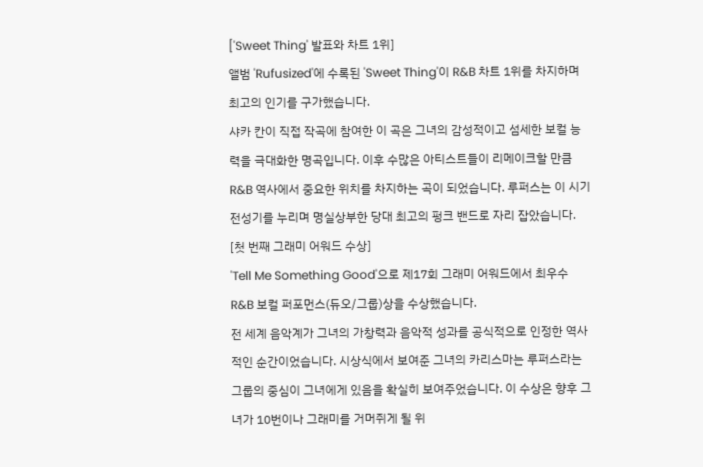['Sweet Thing' 발표와 차트 1위]
앨범 'Rufusized'에 수록된 'Sweet Thing'이 R&B 차트 1위를 차지하며 최고의 인기를 구가했습니다.
샤카 칸이 직접 작곡에 참여한 이 곡은 그녀의 감성적이고 섬세한 보컬 능력을 극대화한 명곡입니다. 이후 수많은 아티스트들이 리메이크할 만큼 R&B 역사에서 중요한 위치를 차지하는 곡이 되었습니다. 루퍼스는 이 시기 전성기를 누리며 명실상부한 당대 최고의 펑크 밴드로 자리 잡았습니다.
[첫 번째 그래미 어워드 수상]
'Tell Me Something Good'으로 제17회 그래미 어워드에서 최우수 R&B 보컬 퍼포먼스(듀오/그룹)상을 수상했습니다.
전 세계 음악계가 그녀의 가창력과 음악적 성과를 공식적으로 인정한 역사적인 순간이었습니다. 시상식에서 보여준 그녀의 카리스마는 루퍼스라는 그룹의 중심이 그녀에게 있음을 확실히 보여주었습니다. 이 수상은 향후 그녀가 10번이나 그래미를 거머쥐게 될 위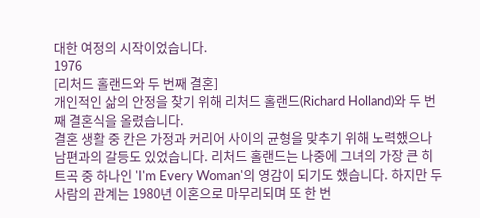대한 여정의 시작이었습니다.
1976
[리처드 홀랜드와 두 번째 결혼]
개인적인 삶의 안정을 찾기 위해 리처드 홀랜드(Richard Holland)와 두 번째 결혼식을 올렸습니다.
결혼 생활 중 칸은 가정과 커리어 사이의 균형을 맞추기 위해 노력했으나 남편과의 갈등도 있었습니다. 리처드 홀랜드는 나중에 그녀의 가장 큰 히트곡 중 하나인 'I'm Every Woman'의 영감이 되기도 했습니다. 하지만 두 사람의 관계는 1980년 이혼으로 마무리되며 또 한 번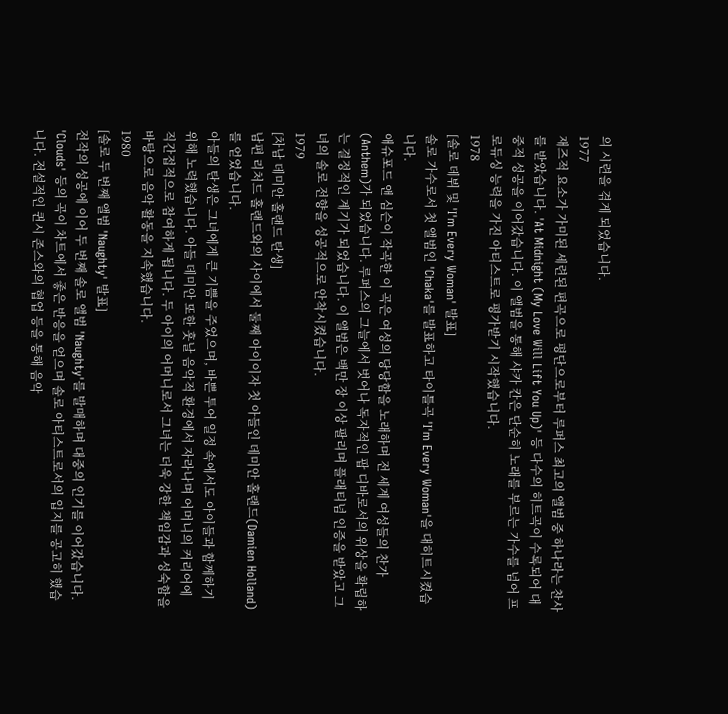의 시련을 겪게 되었습니다.
1977
재즈적 요소가 가미된 세련된 편곡으로 평단으로부터 루퍼스 최고의 앨범 중 하나라는 찬사를 받았습니다. 'At Midnight (My Love Will Lift You Up)' 등 다수의 히트곡이 수록되어 대중적 성공을 이어갔습니다. 이 앨범을 통해 샤카 칸은 단순히 노래를 부르는 가수를 넘어 프로듀싱 능력을 가진 아티스트로 평가받기 시작했습니다.
1978
[솔로 데뷔 및 'I'm Every Woman' 발표]
솔로 가수로서 첫 앨범인 'Chaka'를 발표하고 타이틀곡 'I'm Every Woman'을 대히트시켰습니다.
애슈포드 앤 심슨이 작곡한 이 곡은 여성의 당당함을 노래하며 전 세계 여성들의 찬가(Anthem)가 되었습니다. 루퍼스의 그늘에서 벗어나 독자적인 팝 디바로서의 위상을 확립하는 결정적인 계기가 되었습니다. 이 앨범은 백만 장 이상 팔리며 플래티넘 인증을 받았고 그녀의 솔로 전향을 성공적으로 안착시켰습니다.
1979
[차남 데미안 홀랜드 탄생]
남편 리처드 홀랜드와의 사이에서 둘째 아이이자 첫 아들인 데미안 홀랜드(Damien Holland)를 얻었습니다.
아들의 탄생은 그녀에게 큰 기쁨을 주었으며, 바쁜 투어 일정 속에서도 아이들과 함께하기 위해 노력했습니다. 아들 데미안 또한 훗날 음악적 환경에서 자라나며 어머니의 커리어에 직간접적으로 참여하게 됩니다. 두 아이의 어머니로서 그녀는 더욱 강한 책임감과 성숙함을 바탕으로 음악 활동을 지속했습니다.
1980
[솔로 두 번째 앨범 'Naughty' 발표]
전작의 성공에 이어 두 번째 솔로 앨범 'Naughty'를 발매하며 대중의 인기를 이어갔습니다.
'Clouds' 등의 곡이 차트에서 좋은 반응을 얻으며 솔로 아티스트로서의 입지를 공고히 했습니다. 전설적인 퀸시 존스와의 협업 등을 통해 음악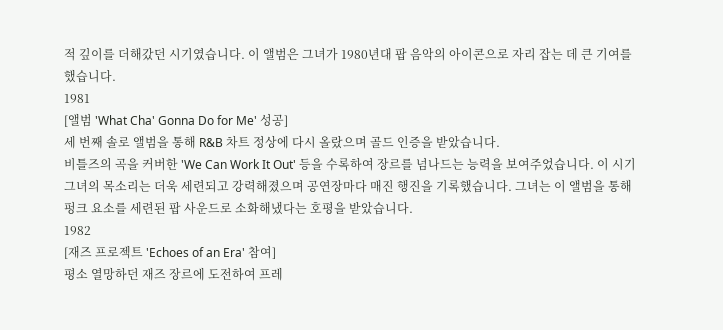적 깊이를 더해갔던 시기였습니다. 이 앨범은 그녀가 1980년대 팝 음악의 아이콘으로 자리 잡는 데 큰 기여를 했습니다.
1981
[앨범 'What Cha' Gonna Do for Me' 성공]
세 번째 솔로 앨범을 통해 R&B 차트 정상에 다시 올랐으며 골드 인증을 받았습니다.
비틀즈의 곡을 커버한 'We Can Work It Out' 등을 수록하여 장르를 넘나드는 능력을 보여주었습니다. 이 시기 그녀의 목소리는 더욱 세련되고 강력해졌으며 공연장마다 매진 행진을 기록했습니다. 그녀는 이 앨범을 통해 펑크 요소를 세련된 팝 사운드로 소화해냈다는 호평을 받았습니다.
1982
[재즈 프로젝트 'Echoes of an Era' 참여]
평소 열망하던 재즈 장르에 도전하여 프레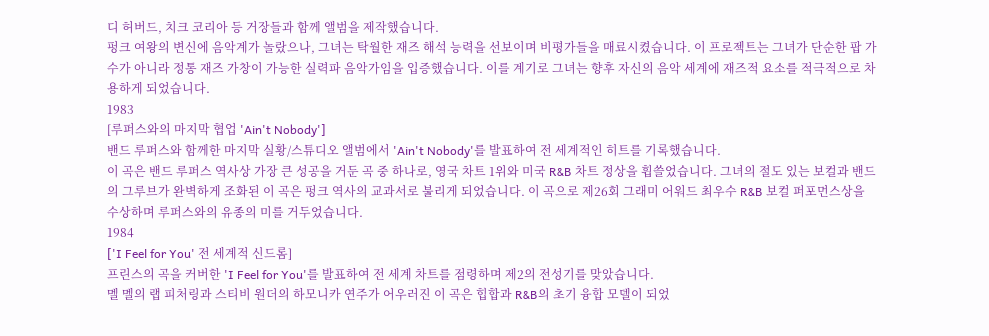디 허버드, 치크 코리아 등 거장들과 함께 앨범을 제작했습니다.
펑크 여왕의 변신에 음악계가 놀랐으나, 그녀는 탁월한 재즈 해석 능력을 선보이며 비평가들을 매료시켰습니다. 이 프로젝트는 그녀가 단순한 팝 가수가 아니라 정통 재즈 가창이 가능한 실력파 음악가임을 입증했습니다. 이를 계기로 그녀는 향후 자신의 음악 세계에 재즈적 요소를 적극적으로 차용하게 되었습니다.
1983
[루퍼스와의 마지막 협업 'Ain't Nobody']
밴드 루퍼스와 함께한 마지막 실황/스튜디오 앨범에서 'Ain't Nobody'를 발표하여 전 세계적인 히트를 기록했습니다.
이 곡은 밴드 루퍼스 역사상 가장 큰 성공을 거둔 곡 중 하나로, 영국 차트 1위와 미국 R&B 차트 정상을 휩쓸었습니다. 그녀의 절도 있는 보컬과 밴드의 그루브가 완벽하게 조화된 이 곡은 펑크 역사의 교과서로 불리게 되었습니다. 이 곡으로 제26회 그래미 어워드 최우수 R&B 보컬 퍼포먼스상을 수상하며 루퍼스와의 유종의 미를 거두었습니다.
1984
['I Feel for You' 전 세계적 신드롬]
프린스의 곡을 커버한 'I Feel for You'를 발표하여 전 세계 차트를 점령하며 제2의 전성기를 맞았습니다.
멜 멜의 랩 피처링과 스티비 원더의 하모니카 연주가 어우러진 이 곡은 힙합과 R&B의 초기 융합 모델이 되었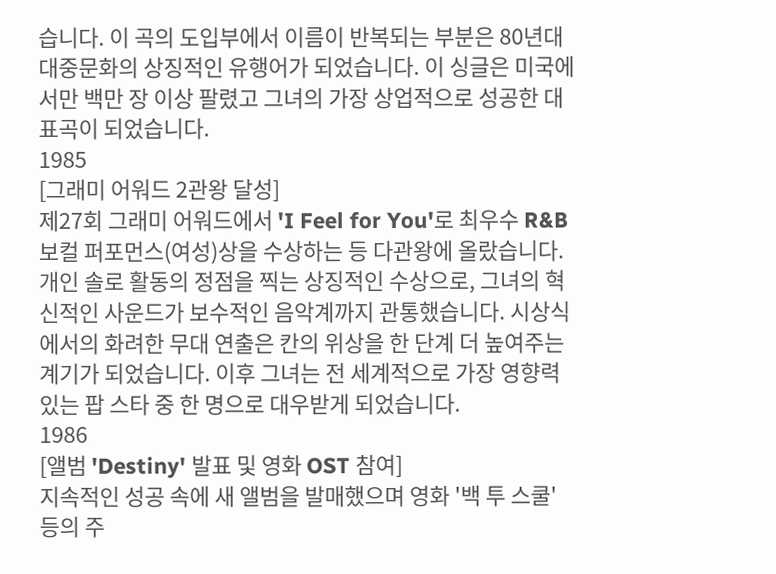습니다. 이 곡의 도입부에서 이름이 반복되는 부분은 80년대 대중문화의 상징적인 유행어가 되었습니다. 이 싱글은 미국에서만 백만 장 이상 팔렸고 그녀의 가장 상업적으로 성공한 대표곡이 되었습니다.
1985
[그래미 어워드 2관왕 달성]
제27회 그래미 어워드에서 'I Feel for You'로 최우수 R&B 보컬 퍼포먼스(여성)상을 수상하는 등 다관왕에 올랐습니다.
개인 솔로 활동의 정점을 찍는 상징적인 수상으로, 그녀의 혁신적인 사운드가 보수적인 음악계까지 관통했습니다. 시상식에서의 화려한 무대 연출은 칸의 위상을 한 단계 더 높여주는 계기가 되었습니다. 이후 그녀는 전 세계적으로 가장 영향력 있는 팝 스타 중 한 명으로 대우받게 되었습니다.
1986
[앨범 'Destiny' 발표 및 영화 OST 참여]
지속적인 성공 속에 새 앨범을 발매했으며 영화 '백 투 스쿨' 등의 주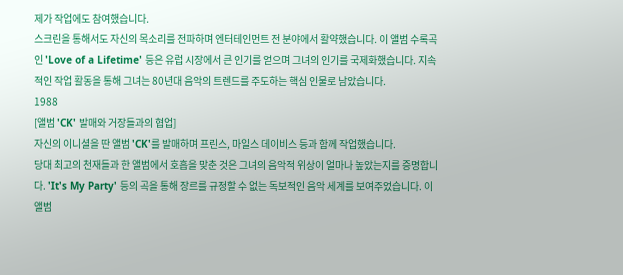제가 작업에도 참여했습니다.
스크린을 통해서도 자신의 목소리를 전파하며 엔터테인먼트 전 분야에서 활약했습니다. 이 앨범 수록곡인 'Love of a Lifetime' 등은 유럽 시장에서 큰 인기를 얻으며 그녀의 인기를 국제화했습니다. 지속적인 작업 활동을 통해 그녀는 80년대 음악의 트렌드를 주도하는 핵심 인물로 남았습니다.
1988
[앨범 'CK' 발매와 거장들과의 협업]
자신의 이니셜을 딴 앨범 'CK'를 발매하며 프린스, 마일스 데이비스 등과 함께 작업했습니다.
당대 최고의 천재들과 한 앨범에서 호흡을 맞춘 것은 그녀의 음악적 위상이 얼마나 높았는지를 증명합니다. 'It's My Party' 등의 곡을 통해 장르를 규정할 수 없는 독보적인 음악 세계를 보여주었습니다. 이 앨범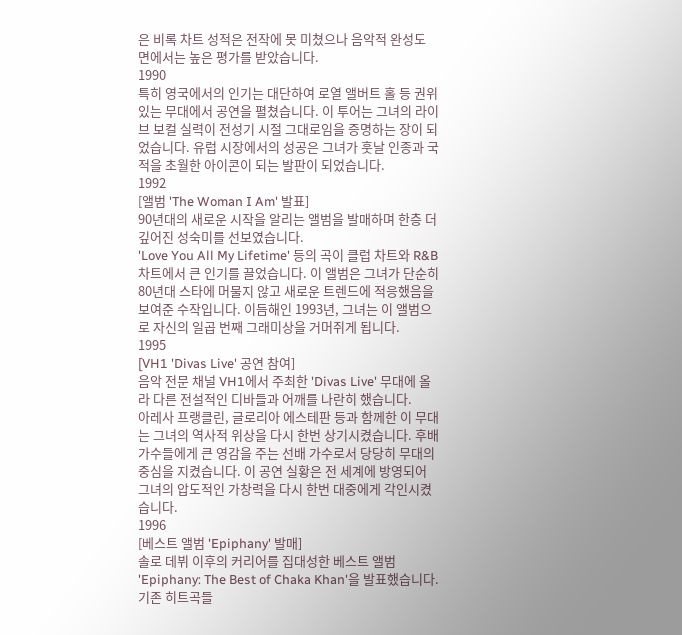은 비록 차트 성적은 전작에 못 미쳤으나 음악적 완성도 면에서는 높은 평가를 받았습니다.
1990
특히 영국에서의 인기는 대단하여 로열 앨버트 홀 등 권위 있는 무대에서 공연을 펼쳤습니다. 이 투어는 그녀의 라이브 보컬 실력이 전성기 시절 그대로임을 증명하는 장이 되었습니다. 유럽 시장에서의 성공은 그녀가 훗날 인종과 국적을 초월한 아이콘이 되는 발판이 되었습니다.
1992
[앨범 'The Woman I Am' 발표]
90년대의 새로운 시작을 알리는 앨범을 발매하며 한층 더 깊어진 성숙미를 선보였습니다.
'Love You All My Lifetime' 등의 곡이 클럽 차트와 R&B 차트에서 큰 인기를 끌었습니다. 이 앨범은 그녀가 단순히 80년대 스타에 머물지 않고 새로운 트렌드에 적응했음을 보여준 수작입니다. 이듬해인 1993년, 그녀는 이 앨범으로 자신의 일곱 번째 그래미상을 거머쥐게 됩니다.
1995
[VH1 'Divas Live' 공연 참여]
음악 전문 채널 VH1에서 주최한 'Divas Live' 무대에 올라 다른 전설적인 디바들과 어깨를 나란히 했습니다.
아레사 프랭클린, 글로리아 에스테판 등과 함께한 이 무대는 그녀의 역사적 위상을 다시 한번 상기시켰습니다. 후배 가수들에게 큰 영감을 주는 선배 가수로서 당당히 무대의 중심을 지켰습니다. 이 공연 실황은 전 세계에 방영되어 그녀의 압도적인 가창력을 다시 한번 대중에게 각인시켰습니다.
1996
[베스트 앨범 'Epiphany' 발매]
솔로 데뷔 이후의 커리어를 집대성한 베스트 앨범 'Epiphany: The Best of Chaka Khan'을 발표했습니다.
기존 히트곡들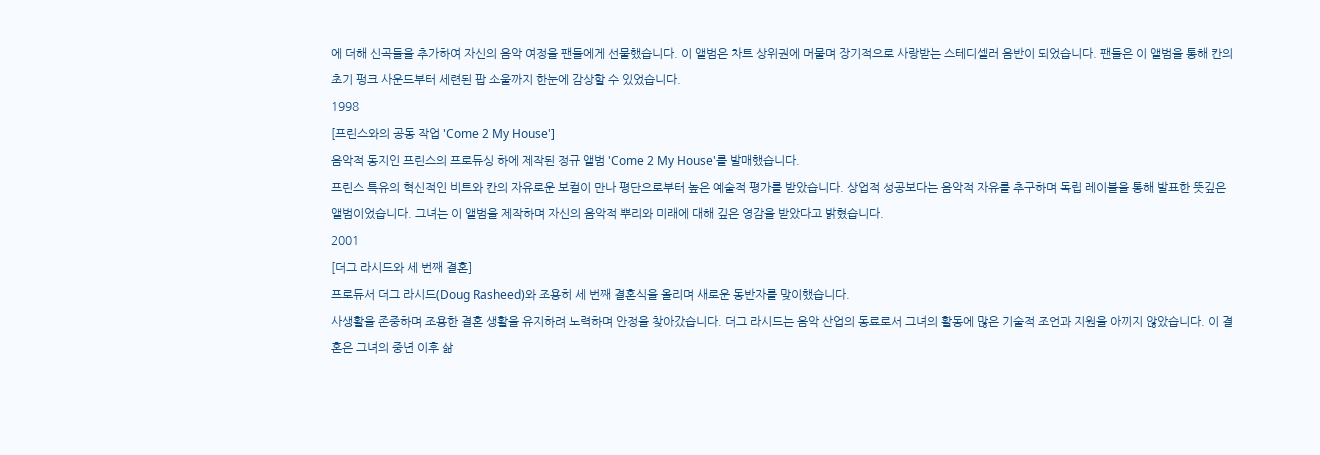에 더해 신곡들을 추가하여 자신의 음악 여정을 팬들에게 선물했습니다. 이 앨범은 차트 상위권에 머물며 장기적으로 사랑받는 스테디셀러 음반이 되었습니다. 팬들은 이 앨범을 통해 칸의 초기 펑크 사운드부터 세련된 팝 소울까지 한눈에 감상할 수 있었습니다.
1998
[프린스와의 공동 작업 'Come 2 My House']
음악적 동지인 프린스의 프로듀싱 하에 제작된 정규 앨범 'Come 2 My House'를 발매했습니다.
프린스 특유의 혁신적인 비트와 칸의 자유로운 보컬이 만나 평단으로부터 높은 예술적 평가를 받았습니다. 상업적 성공보다는 음악적 자유를 추구하며 독립 레이블을 통해 발표한 뜻깊은 앨범이었습니다. 그녀는 이 앨범을 제작하며 자신의 음악적 뿌리와 미래에 대해 깊은 영감을 받았다고 밝혔습니다.
2001
[더그 라시드와 세 번째 결혼]
프로듀서 더그 라시드(Doug Rasheed)와 조용히 세 번째 결혼식을 올리며 새로운 동반자를 맞이했습니다.
사생활을 존중하며 조용한 결혼 생활을 유지하려 노력하며 안정을 찾아갔습니다. 더그 라시드는 음악 산업의 동료로서 그녀의 활동에 많은 기술적 조언과 지원을 아끼지 않았습니다. 이 결혼은 그녀의 중년 이후 삶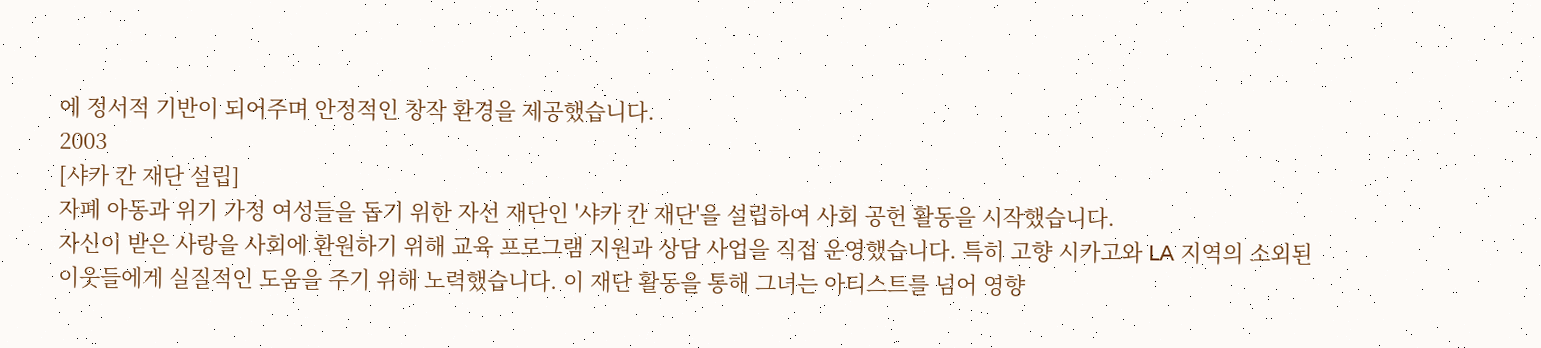에 정서적 기반이 되어주며 안정적인 창작 환경을 제공했습니다.
2003
[샤카 칸 재단 설립]
자폐 아동과 위기 가정 여성들을 돕기 위한 자선 재단인 '샤카 칸 재단'을 설립하여 사회 공헌 활동을 시작했습니다.
자신이 받은 사랑을 사회에 환원하기 위해 교육 프로그램 지원과 상담 사업을 직접 운영했습니다. 특히 고향 시카고와 LA 지역의 소외된 이웃들에게 실질적인 도움을 주기 위해 노력했습니다. 이 재단 활동을 통해 그녀는 아티스트를 넘어 영향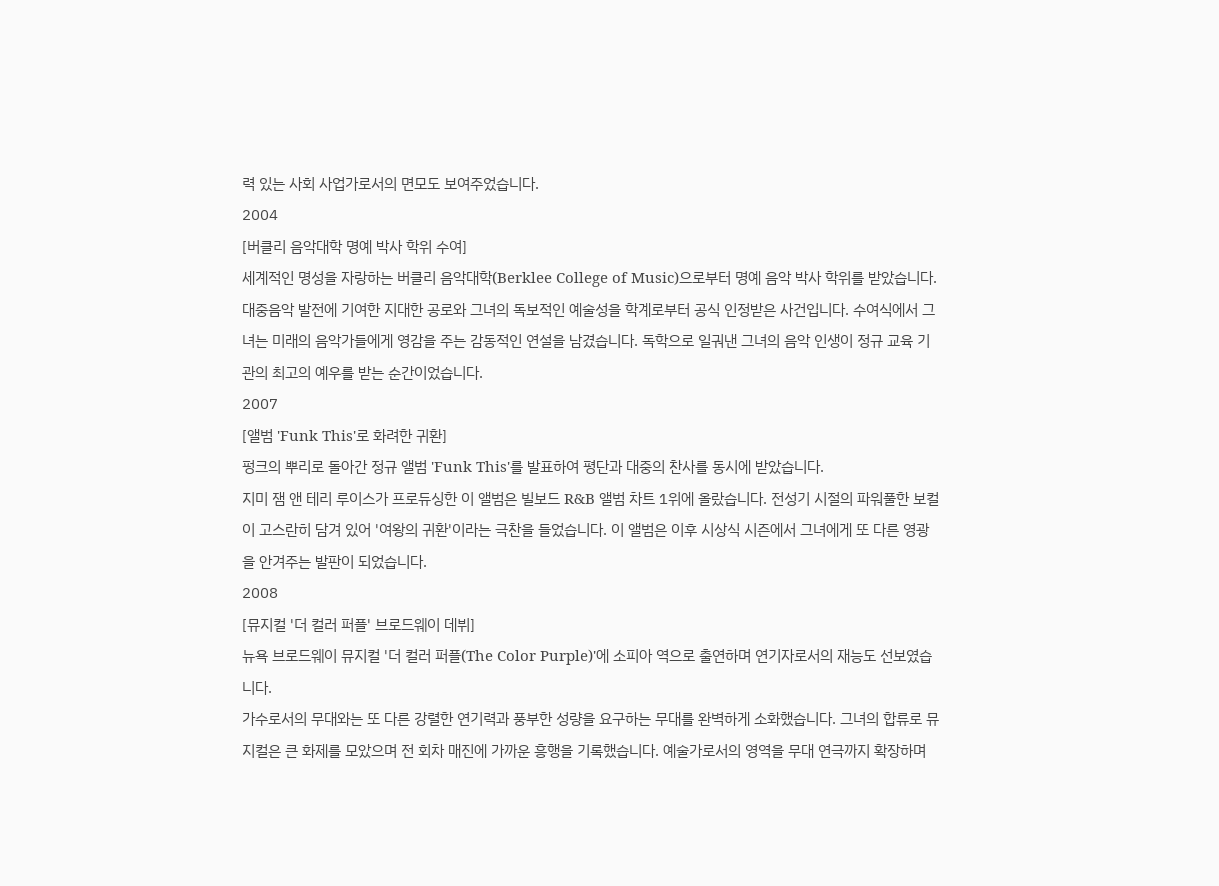력 있는 사회 사업가로서의 면모도 보여주었습니다.
2004
[버클리 음악대학 명예 박사 학위 수여]
세계적인 명성을 자랑하는 버클리 음악대학(Berklee College of Music)으로부터 명예 음악 박사 학위를 받았습니다.
대중음악 발전에 기여한 지대한 공로와 그녀의 독보적인 예술성을 학계로부터 공식 인정받은 사건입니다. 수여식에서 그녀는 미래의 음악가들에게 영감을 주는 감동적인 연설을 남겼습니다. 독학으로 일궈낸 그녀의 음악 인생이 정규 교육 기관의 최고의 예우를 받는 순간이었습니다.
2007
[앨범 'Funk This'로 화려한 귀환]
펑크의 뿌리로 돌아간 정규 앨범 'Funk This'를 발표하여 평단과 대중의 찬사를 동시에 받았습니다.
지미 잼 앤 테리 루이스가 프로듀싱한 이 앨범은 빌보드 R&B 앨범 차트 1위에 올랐습니다. 전성기 시절의 파워풀한 보컬이 고스란히 담겨 있어 '여왕의 귀환'이라는 극찬을 들었습니다. 이 앨범은 이후 시상식 시즌에서 그녀에게 또 다른 영광을 안겨주는 발판이 되었습니다.
2008
[뮤지컬 '더 컬러 퍼플' 브로드웨이 데뷔]
뉴욕 브로드웨이 뮤지컬 '더 컬러 퍼플(The Color Purple)'에 소피아 역으로 출연하며 연기자로서의 재능도 선보였습니다.
가수로서의 무대와는 또 다른 강렬한 연기력과 풍부한 성량을 요구하는 무대를 완벽하게 소화했습니다. 그녀의 합류로 뮤지컬은 큰 화제를 모았으며 전 회차 매진에 가까운 흥행을 기록했습니다. 예술가로서의 영역을 무대 연극까지 확장하며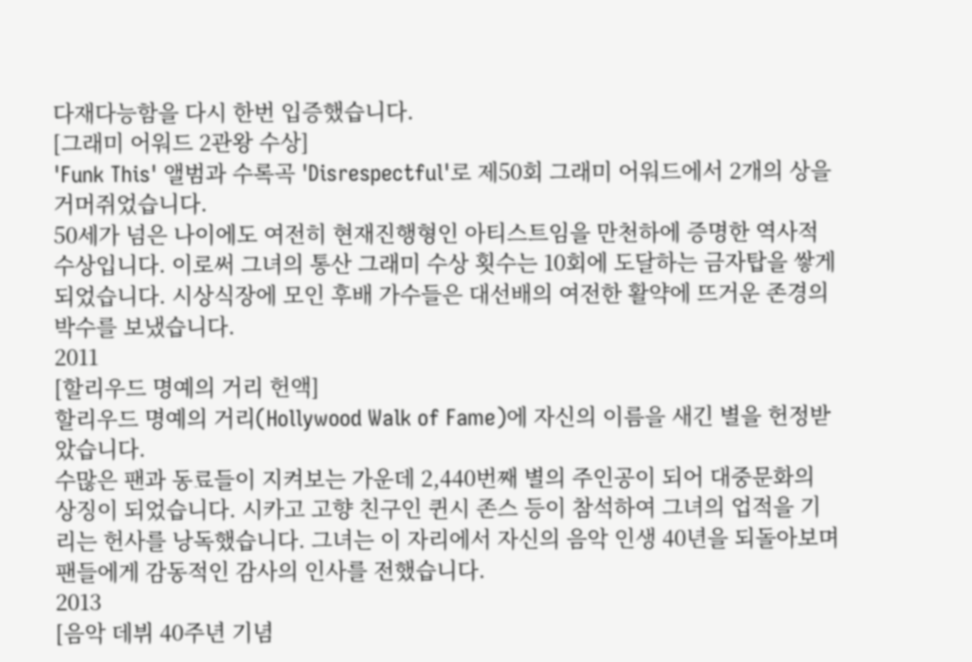다재다능함을 다시 한번 입증했습니다.
[그래미 어워드 2관왕 수상]
'Funk This' 앨범과 수록곡 'Disrespectful'로 제50회 그래미 어워드에서 2개의 상을 거머쥐었습니다.
50세가 넘은 나이에도 여전히 현재진행형인 아티스트임을 만천하에 증명한 역사적 수상입니다. 이로써 그녀의 통산 그래미 수상 횟수는 10회에 도달하는 금자탑을 쌓게 되었습니다. 시상식장에 모인 후배 가수들은 대선배의 여전한 활약에 뜨거운 존경의 박수를 보냈습니다.
2011
[할리우드 명예의 거리 헌액]
할리우드 명예의 거리(Hollywood Walk of Fame)에 자신의 이름을 새긴 별을 헌정받았습니다.
수많은 팬과 동료들이 지켜보는 가운데 2,440번째 별의 주인공이 되어 대중문화의 상징이 되었습니다. 시카고 고향 친구인 퀸시 존스 등이 참석하여 그녀의 업적을 기리는 헌사를 낭독했습니다. 그녀는 이 자리에서 자신의 음악 인생 40년을 되돌아보며 팬들에게 감동적인 감사의 인사를 전했습니다.
2013
[음악 데뷔 40주년 기념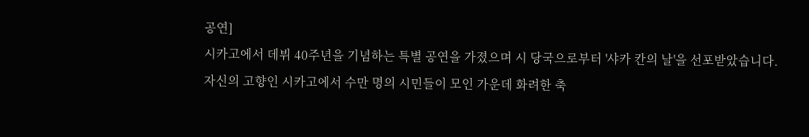공연]
시카고에서 데뷔 40주년을 기념하는 특별 공연을 가졌으며 시 당국으로부터 '샤카 칸의 날'을 선포받았습니다.
자신의 고향인 시카고에서 수만 명의 시민들이 모인 가운데 화려한 축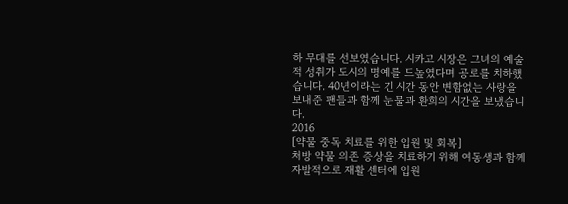하 무대를 선보였습니다. 시카고 시장은 그녀의 예술적 성취가 도시의 명예를 드높였다며 공로를 치하했습니다. 40년이라는 긴 시간 동안 변함없는 사랑을 보내준 팬들과 함께 눈물과 환희의 시간을 보냈습니다.
2016
[약물 중독 치료를 위한 입원 및 회복]
처방 약물 의존 증상을 치료하기 위해 여동생과 함께 자발적으로 재활 센터에 입원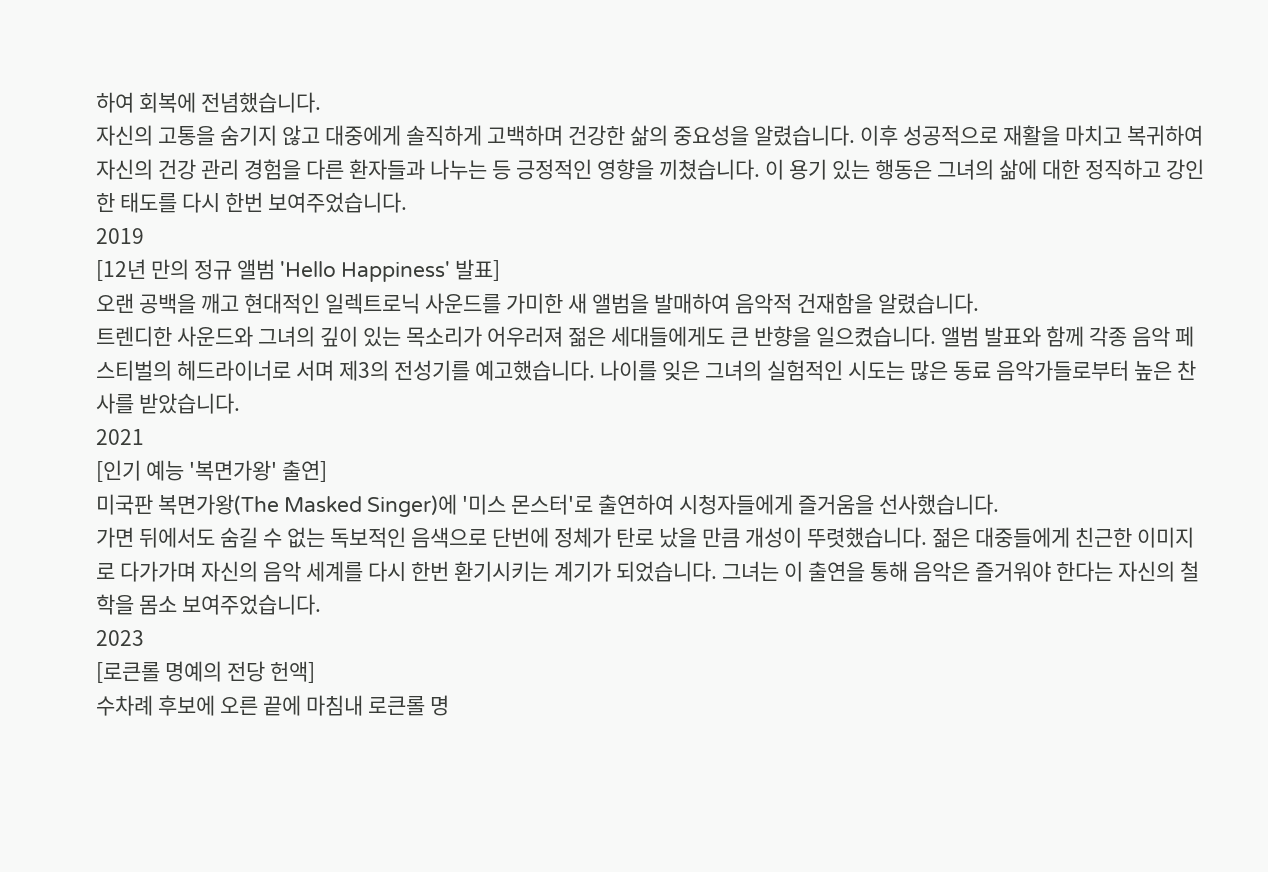하여 회복에 전념했습니다.
자신의 고통을 숨기지 않고 대중에게 솔직하게 고백하며 건강한 삶의 중요성을 알렸습니다. 이후 성공적으로 재활을 마치고 복귀하여 자신의 건강 관리 경험을 다른 환자들과 나누는 등 긍정적인 영향을 끼쳤습니다. 이 용기 있는 행동은 그녀의 삶에 대한 정직하고 강인한 태도를 다시 한번 보여주었습니다.
2019
[12년 만의 정규 앨범 'Hello Happiness' 발표]
오랜 공백을 깨고 현대적인 일렉트로닉 사운드를 가미한 새 앨범을 발매하여 음악적 건재함을 알렸습니다.
트렌디한 사운드와 그녀의 깊이 있는 목소리가 어우러져 젊은 세대들에게도 큰 반향을 일으켰습니다. 앨범 발표와 함께 각종 음악 페스티벌의 헤드라이너로 서며 제3의 전성기를 예고했습니다. 나이를 잊은 그녀의 실험적인 시도는 많은 동료 음악가들로부터 높은 찬사를 받았습니다.
2021
[인기 예능 '복면가왕' 출연]
미국판 복면가왕(The Masked Singer)에 '미스 몬스터'로 출연하여 시청자들에게 즐거움을 선사했습니다.
가면 뒤에서도 숨길 수 없는 독보적인 음색으로 단번에 정체가 탄로 났을 만큼 개성이 뚜렷했습니다. 젊은 대중들에게 친근한 이미지로 다가가며 자신의 음악 세계를 다시 한번 환기시키는 계기가 되었습니다. 그녀는 이 출연을 통해 음악은 즐거워야 한다는 자신의 철학을 몸소 보여주었습니다.
2023
[로큰롤 명예의 전당 헌액]
수차례 후보에 오른 끝에 마침내 로큰롤 명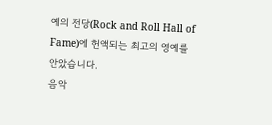예의 전당(Rock and Roll Hall of Fame)에 헌액되는 최고의 영예를 안았습니다.
음악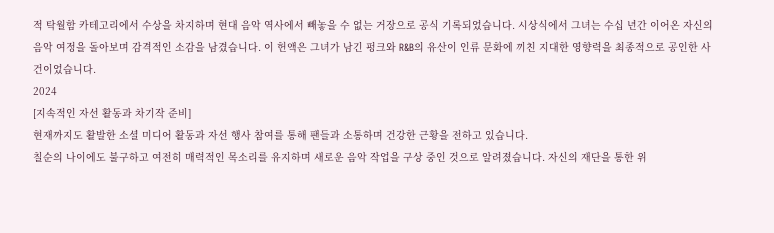적 탁월함 카테고리에서 수상을 차지하며 현대 음악 역사에서 빼놓을 수 없는 거장으로 공식 기록되었습니다. 시상식에서 그녀는 수십 년간 이어온 자신의 음악 여정을 돌아보며 감격적인 소감을 남겼습니다. 이 헌액은 그녀가 남긴 펑크와 R&B의 유산이 인류 문화에 끼친 지대한 영향력을 최종적으로 공인한 사건이었습니다.
2024
[지속적인 자선 활동과 차기작 준비]
현재까지도 활발한 소셜 미디어 활동과 자선 행사 참여를 통해 팬들과 소통하며 건강한 근황을 전하고 있습니다.
칠순의 나이에도 불구하고 여전히 매력적인 목소리를 유지하며 새로운 음악 작업을 구상 중인 것으로 알려졌습니다. 자신의 재단을 통한 위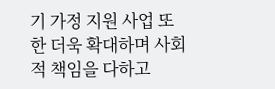기 가정 지원 사업 또한 더욱 확대하며 사회적 책임을 다하고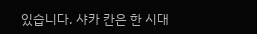있습니다. 샤카 칸은 한 시대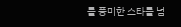를 풍미한 스타를 넘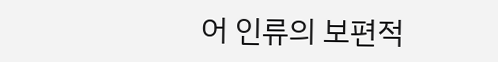어 인류의 보편적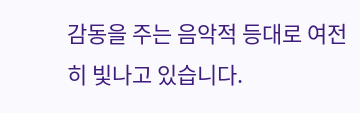감동을 주는 음악적 등대로 여전히 빛나고 있습니다.